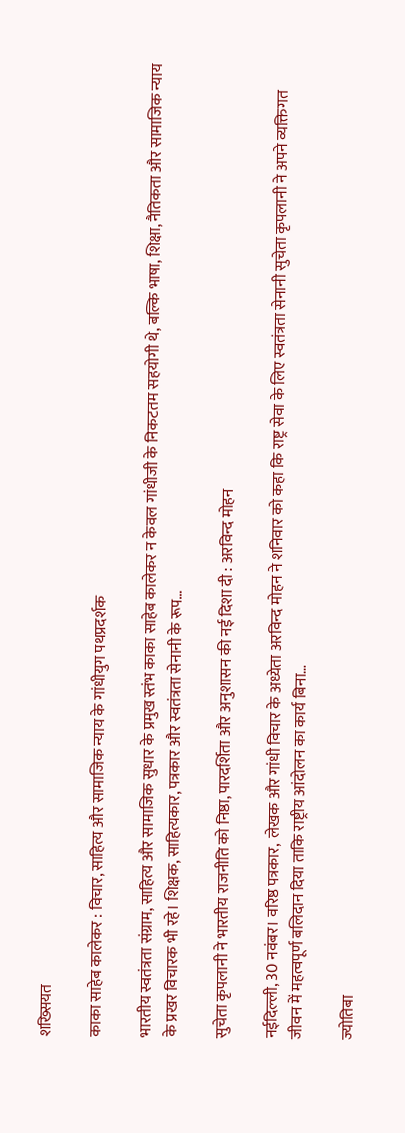शख्सियत

काका साहेब कालेकर : विचार, साहित्य और सामाजिक न्याय के गांधीयुग पथप्रदर्शक

भारतीय स्वतंत्रता संग्राम, साहित्य और सामाजिक सुधार के प्रमुख स्तंभ काका साहेब कालेकर न केवल गांधीजी के निकटतम सहयोगी थे, बल्कि भाषा, शिक्षा, नैतिकता और सामाजिक न्याय के प्रखर विचारक भी रहे। शिक्षक, साहित्यकार, पत्रकार और स्वतंत्रता सेनानी के रूप…

सुचेता कृपलानी ने भारतीय राजनीति को निष्ठा, पारदर्शिता और अनुशासन की नई दिशा दी : अरविन्द मोहन

नईदिल्‍ली, 30 नवंबर। वरिष्ठ पत्रकार,  लेखक और गांधी विचार के अध्येता अरविन्द मोहन ने शनिवार को कहा कि राष्ट्र सेवा के लिए स्वतंत्रता सेनानी सुचेता कृपलानी ने अपने व्यक्तिगत जीवन में महत्वपूर्ण बलिदान दिया ताकि राष्ट्रीय आंदोलन का कार्य बिना…

ज्योतिबा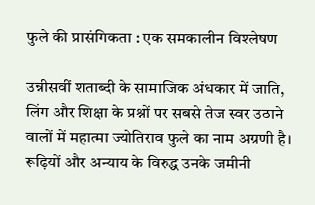फुले की प्रासंगिकता : एक समकालीन विश्लेषण

उन्नीसवीं शताब्दी के सामाजिक अंधकार में जाति, लिंग और शिक्षा के प्रश्नों पर सबसे तेज स्वर उठाने वालों में महात्मा ज्योतिराव फुले का नाम अग्रणी है। रूढ़ियों और अन्याय के विरुद्ध उनके जमीनी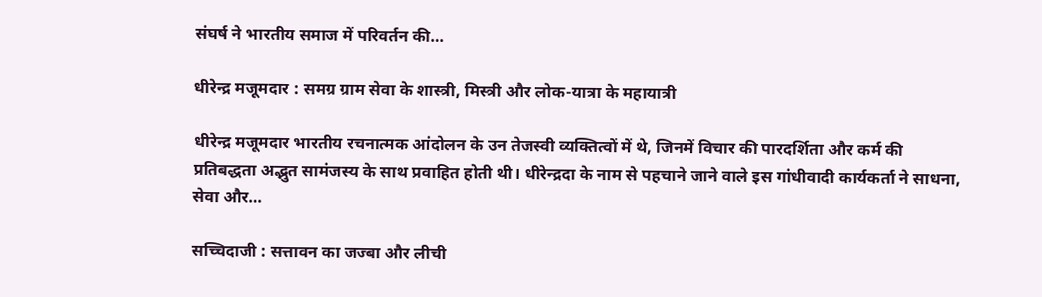संघर्ष ने भारतीय समाज में परिवर्तन की…

धीरेन्द्र मजूमदार : समग्र ग्राम सेवा के शास्त्री, मिस्त्री और लोक-यात्रा के महायात्री

धीरेन्द्र मजूमदार भारतीय रचनात्मक आंदोलन के उन तेजस्वी व्यक्तित्वों में थे, जिनमें विचार की पारदर्शिता और कर्म की प्रतिबद्धता अद्भुत सामंजस्य के साथ प्रवाहित होती थी। धीरेन्द्रदा के नाम से पहचाने जाने वाले इस गांधीवादी कार्यकर्ता ने साधना, सेवा और…

सच्चिदाजी : सत्तावन का जज्बा और लीची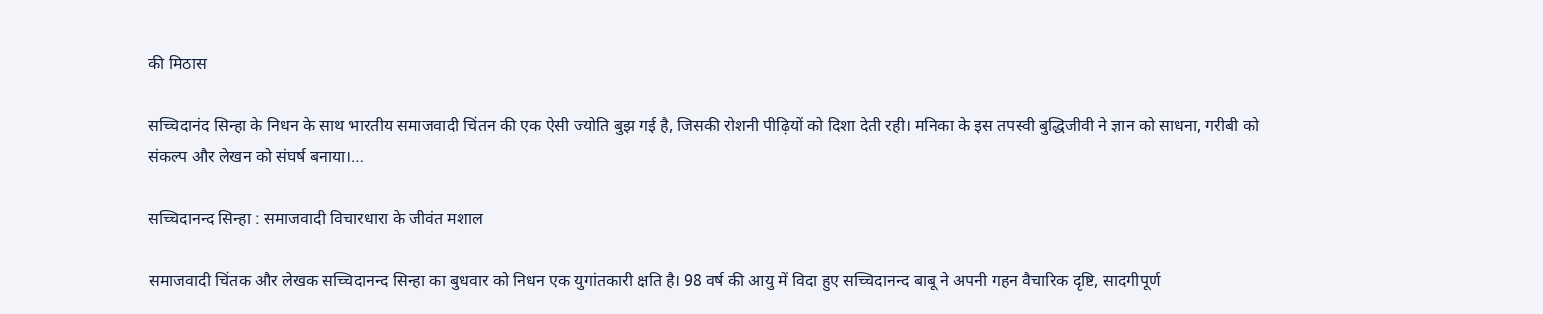की मिठास

सच्चिदानंद सिन्हा के निधन के साथ भारतीय समाजवादी चिंतन की एक ऐसी ज्योति बुझ गई है, जिसकी रोशनी पीढ़ियों को दिशा देती रही। मनिका के इस तपस्वी बुद्धिजीवी ने ज्ञान को साधना, गरीबी को संकल्प और लेखन को संघर्ष बनाया।…

सच्चिदानन्द सिन्हा : समाजवादी विचारधारा के जीवंत मशाल

समाजवादी चिंतक और लेखक सच्चिदानन्द सिन्हा का बुधवार को निधन एक युगांतकारी क्षति है। 98 वर्ष की आयु में विदा हुए सच्चिदानन्द बाबू ने अपनी गहन वैचारिक दृष्टि, सादगीपूर्ण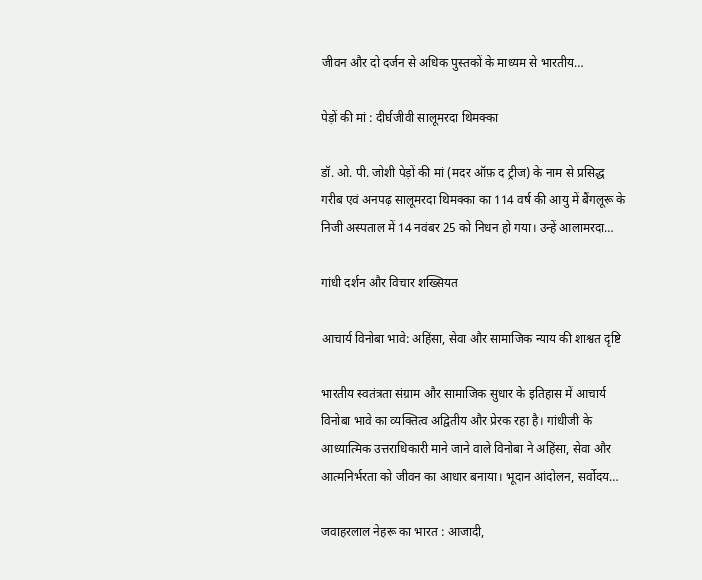जीवन और दो दर्जन से अधिक पुस्तकों के माध्यम से भारतीय…

पेड़ों की मां : दीर्घजीवी सालूमरदा थिमक्का

डॉ. ओ. पी. जोशी पेड़ों की मां (मदर ऑफ़ द ट्रीज) के नाम से प्रसिद्ध गरीब एवं अनपढ़ सालूमरदा थिमक्का का 114 वर्ष की आयु में बैंगलूरू के निजी अस्‍पताल में 14 नवंबर 25 को निधन हो गया। उन्‍हें आलामरदा…

गांधी दर्शन और विचार शख्सियत

आचार्य विनोबा भावे: अहिंसा, सेवा और सामाजिक न्याय की शाश्वत दृष्टि

भारतीय स्वतंत्रता संग्राम और सामाजिक सुधार के इतिहास में आचार्य विनोबा भावे का व्यक्तित्व अद्वितीय और प्रेरक रहा है। गांधीजी के आध्यात्मिक उत्तराधिकारी माने जाने वाले विनोबा ने अहिंसा, सेवा और आत्मनिर्भरता को जीवन का आधार बनाया। भूदान आंदोलन, सर्वोदय…

जवाहरलाल नेहरू का भारत : आजादी,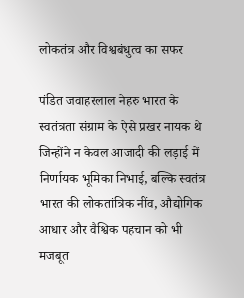लोकतंत्र और विश्वबंधुत्व का सफर

पंडित जवाहरलाल नेहरु भारत के स्वतंत्रता संग्राम के ऐसे प्रखर नायक थे जिन्होंने न केवल आजादी की लड़ाई में निर्णायक भूमिका निभाई, बल्कि स्वतंत्र भारत की लोकतांत्रिक नींव, औद्योगिक आधार और वैश्विक पहचान को भी मजबूत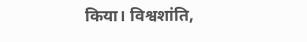किया। विश्वशांति,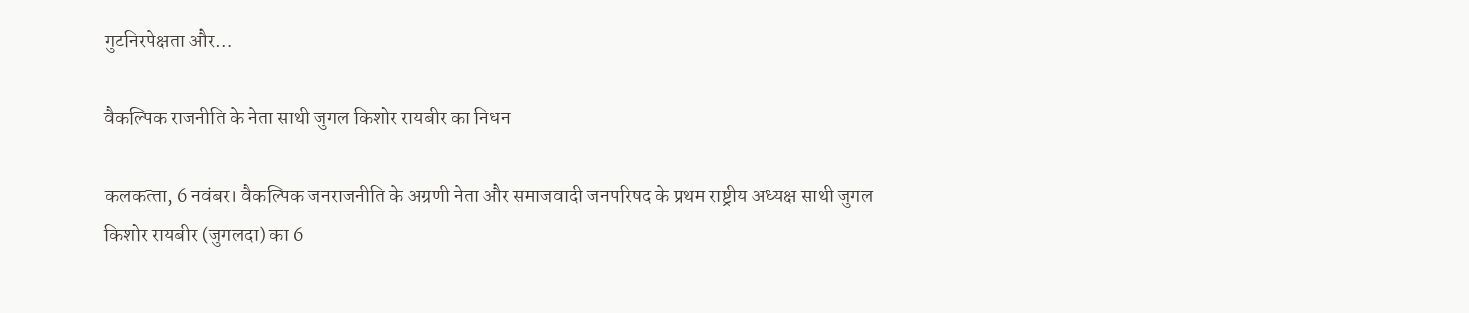गुटनिरपेक्षता और…

वैकल्पिक राजनीति के नेता साथी जुगल किशोर रायबीर का निधन

कलकत्‍ता, 6 नवंबर। वैकल्पिक जनराजनीति के अग्रणी नेता और समाजवादी जनपरिषद के प्रथम राष्ट्रीय अध्यक्ष साथी जुगल किशोर रायबीर (जुगलदा) का 6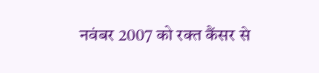नवंबर 2007 को रक्त कैंसर से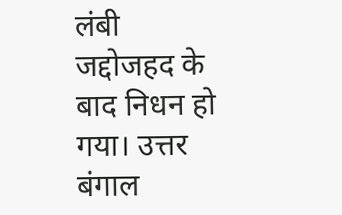लंबी जद्दोजहद के बाद निधन हो गया। उत्तर बंगाल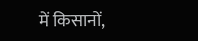में किसानों,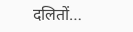दलितों…